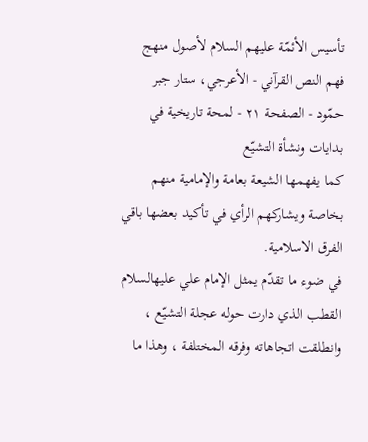تأسيس الأئمّة عليهم السلام لأصول منهج فهم النص القرآني - الأعرجي، ستار جبر حمّود - الصفحة ٢١ - لمحة تاريخية في بدايات ونشأة التشيّع
كما يفهمها الشيعة بعامة والإمامية منهم بخاصة ويشاركهم الرأي في تأكيد بعضها باقي الفرق الاسلامية.
في ضوء ما تقدّم يمثل الإمام علي عليهالسلام القطب الذي دارت حوله عجلة التشيّع ، وانطلقت اتجاهاته وفرقه المختلفة ، وهذا ما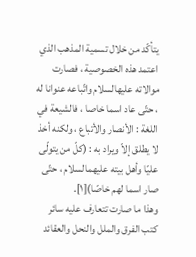يتأكّد من خلال تسمية المذهب الذي اعتمد هذه الخصوصية ، فصارت موالاته عليهالسلام واتّباعه عنوانا له ، حتّى عاد اسما خاصا ، فالشيعة في اللغة : الأنصار والأتباع ، ولكنه أخذ لا يطلق إلاّ ويراد به : (كلّ من يتولّى عليّا وأهل بيته عليهمالسلام ، حتّى صار اسما لهم خاصّا)[١].
وهذا ما صارت تتعارف عليه سائر كتب الفرق والملل والنحل والعقائد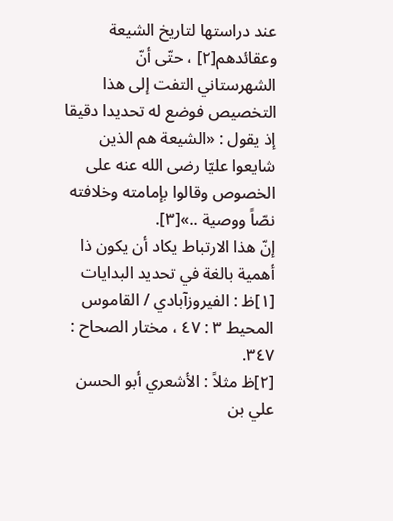عند دراستها لتاريخ الشيعة وعقائدهم[٢] ، حتّى أنّ الشهرستاني التفت إلى هذا التخصيص فوضع له تحديدا دقيقا إذ يقول : «الشيعة هم الذين شايعوا عليّا رضى الله عنه على الخصوص وقالوا بإمامته وخلافته نصّاً ووصية ..»[٣].
إنّ هذا الارتباط يكاد أن يكون ذا أهمية بالغة في تحديد البدايات
[١]ظ : الفيروزآبادي / القاموس المحيط ٣ : ٤٧ ، مختار الصحاح : ٣٤٧.
[٢]ظ مثلاً : الأشعري أبو الحسن علي بن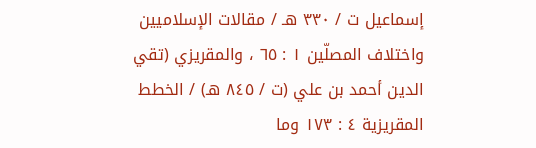إسماعيل ت / ٣٣٠ هـ / مقالات الإسلاميين واختلاف المصلّين ١ : ٦٥ ، والمقريزي (تقي الدين أحمد بن علي (ت / ٨٤٥ هـ) / الخطط المقريزية ٤ : ١٧٣ وما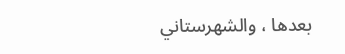بعدها ، والشهرستاني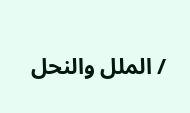/ الملل والنحل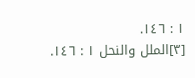١ : ١٤٦.
[٣]الملل والنحل ١ : ١٤٦.